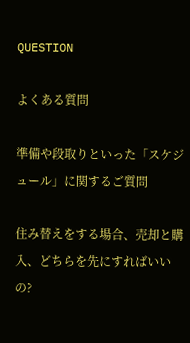QUESTION

よくある質問

準備や段取りといった「スケジュール」に関するご質問

住み替えをする場合、売却と購入、どちらを先にすればいいの?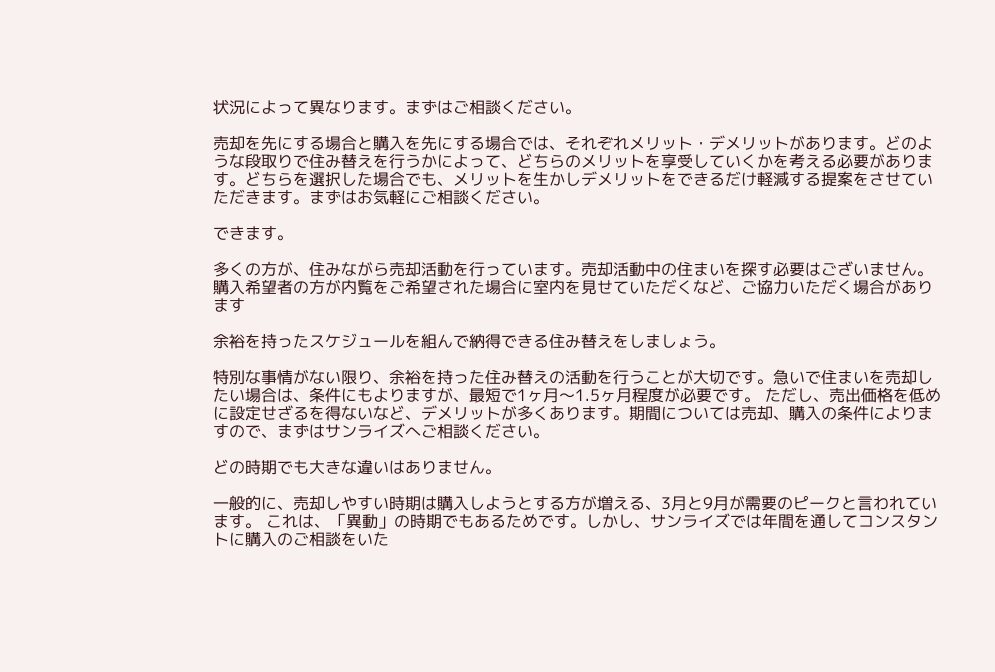状況によって異なります。まずはご相談ください。

売却を先にする場合と購入を先にする場合では、それぞれメリット・デメリットがあります。どのような段取りで住み替えを行うかによって、どちらのメリットを享受していくかを考える必要があります。どちらを選択した場合でも、メリットを生かしデメリットをできるだけ軽減する提案をさせていただきます。まずはお気軽にご相談ください。

できます。

多くの方が、住みながら売却活動を行っています。売却活動中の住まいを探す必要はございません。 購入希望者の方が内覧をご希望された場合に室内を見せていただくなど、ご協力いただく場合があります

余裕を持ったスケジュールを組んで納得できる住み替えをしましょう。

特別な事情がない限り、余裕を持った住み替えの活動を行うことが大切です。急いで住まいを売却したい場合は、条件にもよりますが、最短で1ヶ月〜1.5ヶ月程度が必要です。 ただし、売出価格を低めに設定せざるを得ないなど、デメリットが多くあります。期間については売却、購入の条件によりますので、まずはサンライズへご相談ください。

どの時期でも大きな違いはありません。

一般的に、売却しやすい時期は購入しようとする方が増える、3月と9月が需要のピークと言われています。 これは、「異動」の時期でもあるためです。しかし、サンライズでは年間を通してコンスタントに購入のご相談をいた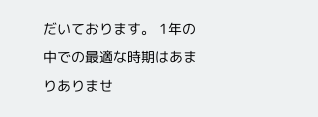だいております。 1年の中での最適な時期はあまりありませ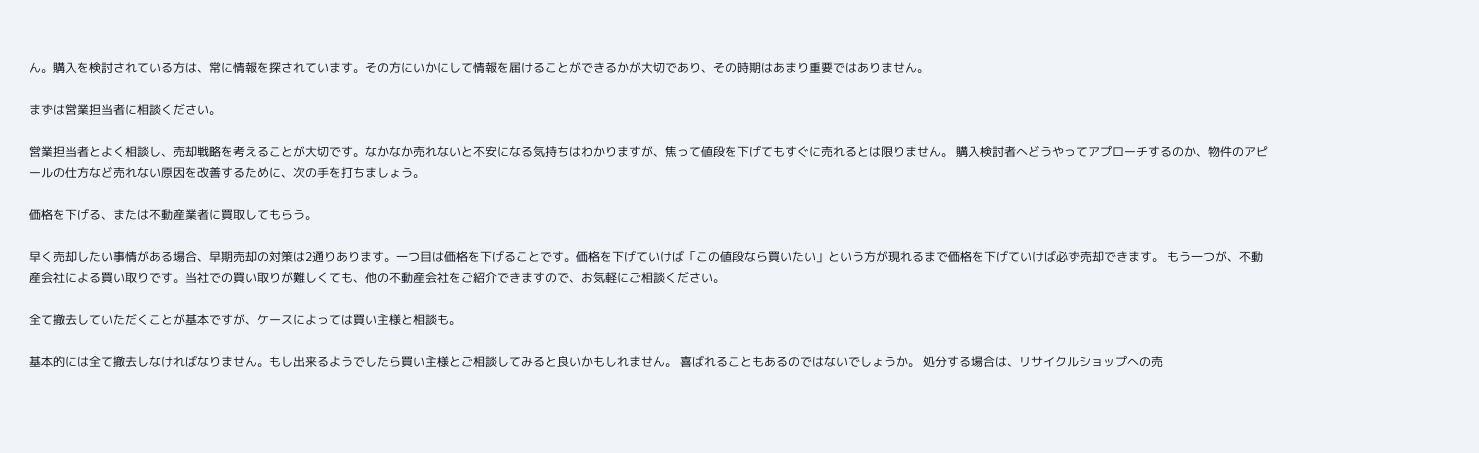ん。購入を検討されている方は、常に情報を探されています。その方にいかにして情報を届けることができるかが大切であり、その時期はあまり重要ではありません。

まずは営業担当者に相談ください。

営業担当者とよく相談し、売却戦略を考えることが大切です。なかなか売れないと不安になる気持ちはわかりますが、焦って値段を下げてもすぐに売れるとは限りません。 購入検討者へどうやってアプローチするのか、物件のアピールの仕方など売れない原因を改善するために、次の手を打ちましょう。

価格を下げる、または不動産業者に買取してもらう。

早く売却したい事情がある場合、早期売却の対策は2通りあります。一つ目は価格を下げることです。価格を下げていけば「この値段なら買いたい」という方が現れるまで価格を下げていけば必ず売却できます。 もう一つが、不動産会社による買い取りです。当社での買い取りが難しくても、他の不動産会社をご紹介できますので、お気軽にご相談ください。

全て撤去していただくことが基本ですが、ケースによっては買い主様と相談も。

基本的には全て撤去しなければなりません。もし出来るようでしたら買い主様とご相談してみると良いかもしれません。 喜ばれることもあるのではないでしょうか。 処分する場合は、リサイクルショップへの売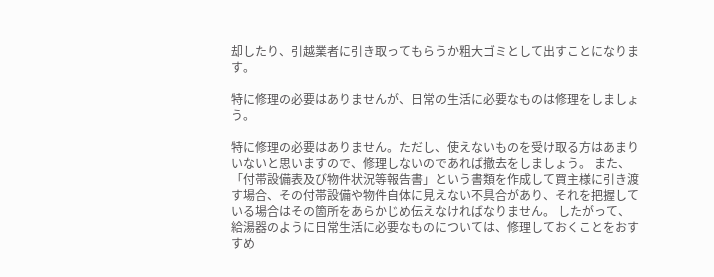却したり、引越業者に引き取ってもらうか粗大ゴミとして出すことになります。

特に修理の必要はありませんが、日常の生活に必要なものは修理をしましょう。

特に修理の必要はありません。ただし、使えないものを受け取る方はあまりいないと思いますので、修理しないのであれば撤去をしましょう。 また、「付帯設備表及び物件状況等報告書」という書類を作成して買主様に引き渡す場合、その付帯設備や物件自体に見えない不具合があり、それを把握している場合はその箇所をあらかじめ伝えなければなりません。 したがって、給湯器のように日常生活に必要なものについては、修理しておくことをおすすめ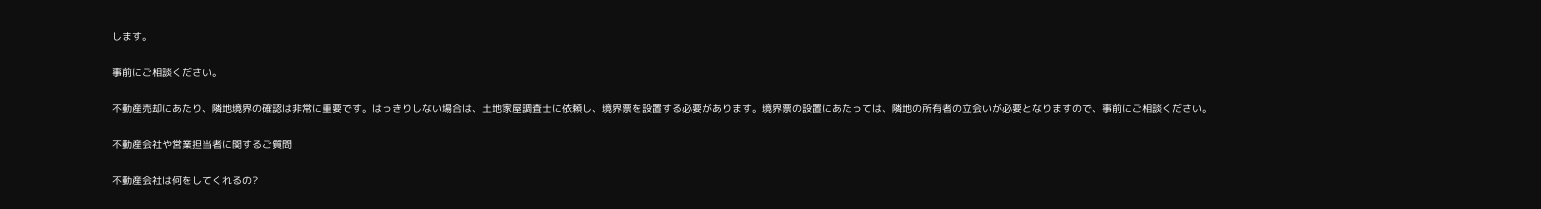します。

事前にご相談ください。

不動産売却にあたり、隣地境界の確認は非常に重要です。はっきりしない場合は、土地家屋調査士に依頼し、境界票を設置する必要があります。境界票の設置にあたっては、隣地の所有者の立会いが必要となりますので、事前にご相談ください。

不動産会社や営業担当者に関するご質問

不動産会社は何をしてくれるの?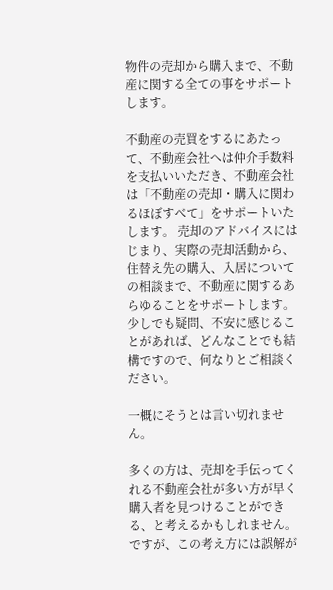物件の売却から購入まで、不動産に関する全ての事をサポートします。

不動産の売買をするにあたって、不動産会社へは仲介手数料を支払いいただき、不動産会社は「不動産の売却・購入に関わるほぼすべて」をサポートいたします。 売却のアドバイスにはじまり、実際の売却活動から、住替え先の購入、入居についての相談まで、不動産に関するあらゆることをサポートします。 少しでも疑問、不安に感じることがあれば、どんなことでも結構ですので、何なりとご相談ください。

一概にそうとは言い切れません。

多くの方は、売却を手伝ってくれる不動産会社が多い方が早く購入者を見つけることができる、と考えるかもしれません。ですが、この考え方には誤解が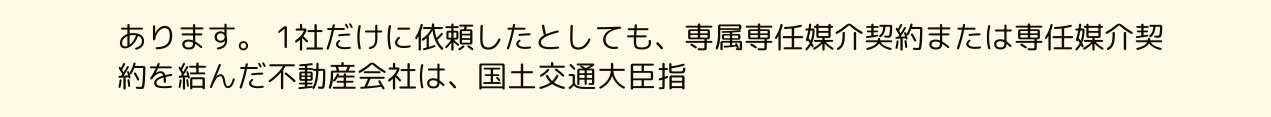あります。 1社だけに依頼したとしても、専属専任媒介契約または専任媒介契約を結んだ不動産会社は、国土交通大臣指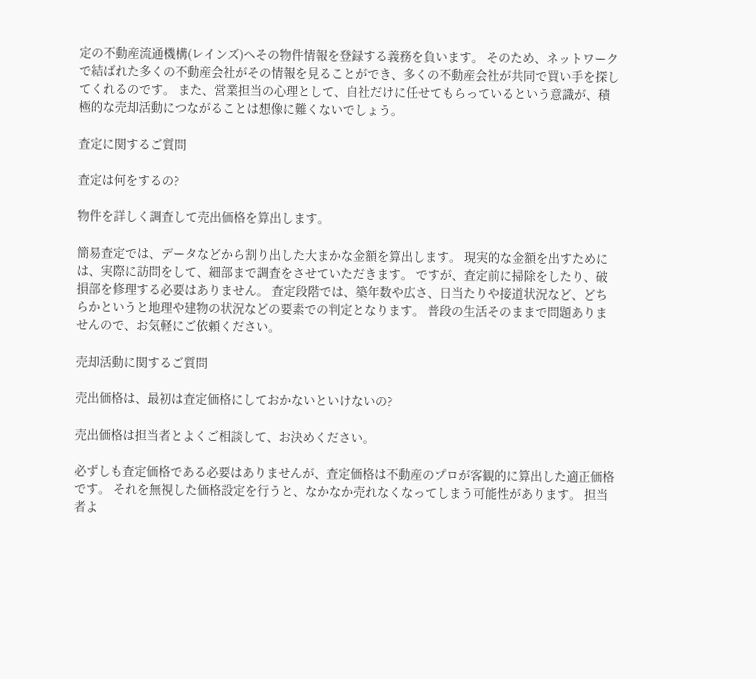定の不動産流通機構(レインズ)へその物件情報を登録する義務を負います。 そのため、ネットワークで結ばれた多くの不動産会社がその情報を見ることができ、多くの不動産会社が共同で買い手を探してくれるのです。 また、営業担当の心理として、自社だけに任せてもらっているという意識が、積極的な売却活動につながることは想像に難くないでしょう。

査定に関するご質問

査定は何をするの?

物件を詳しく調査して売出価格を算出します。

簡易査定では、データなどから割り出した大まかな金額を算出します。 現実的な金額を出すためには、実際に訪問をして、細部まで調査をさせていただきます。 ですが、査定前に掃除をしたり、破損部を修理する必要はありません。 査定段階では、築年数や広さ、日当たりや接道状況など、どちらかというと地理や建物の状況などの要素での判定となります。 普段の生活そのままで問題ありませんので、お気軽にご依頼ください。

売却活動に関するご質問

売出価格は、最初は査定価格にしておかないといけないの?

売出価格は担当者とよくご相談して、お決めください。

必ずしも査定価格である必要はありませんが、査定価格は不動産のプロが客観的に算出した適正価格です。 それを無視した価格設定を行うと、なかなか売れなくなってしまう可能性があります。 担当者よ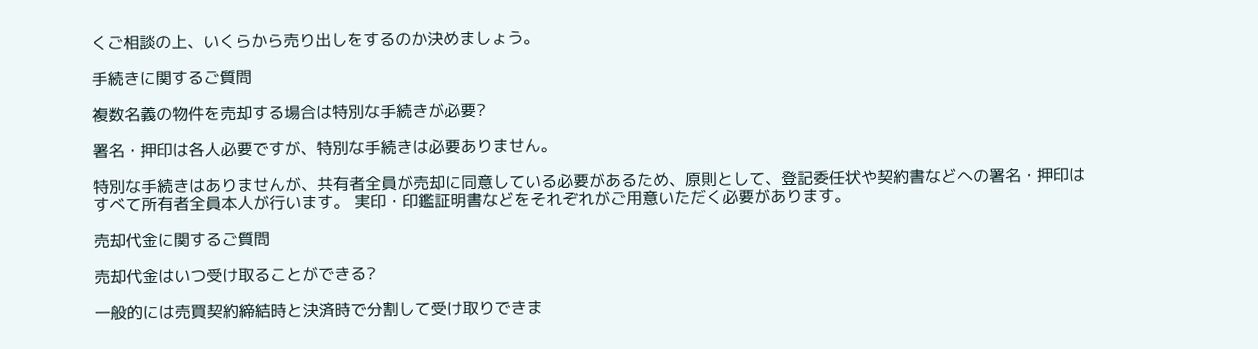くご相談の上、いくらから売り出しをするのか決めましょう。

手続きに関するご質問

複数名義の物件を売却する場合は特別な手続きが必要?

署名・押印は各人必要ですが、特別な手続きは必要ありません。

特別な手続きはありませんが、共有者全員が売却に同意している必要があるため、原則として、登記委任状や契約書などへの署名・押印はすべて所有者全員本人が行います。 実印・印鑑証明書などをそれぞれがご用意いただく必要があります。

売却代金に関するご質問

売却代金はいつ受け取ることができる?

一般的には売買契約締結時と決済時で分割して受け取りできま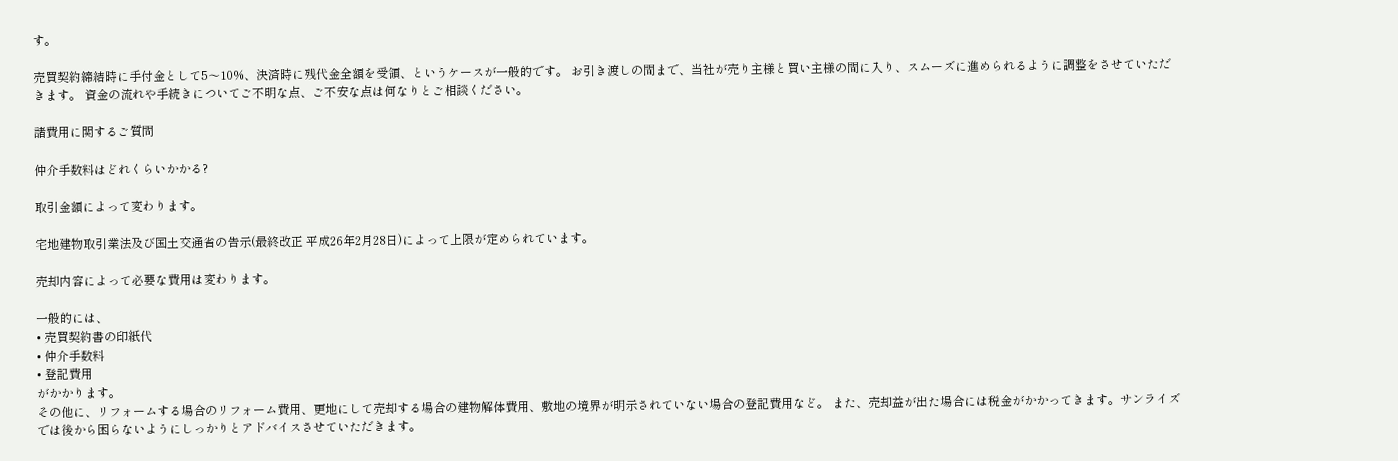す。

売買契約締結時に手付金として5〜10%、決済時に残代金全額を受領、というケースが一般的です。 お引き渡しの間まで、当社が売り主様と買い主様の間に入り、スムーズに進められるように調整をさせていただきます。 資金の流れや手続きについてご不明な点、ご不安な点は何なりとご相談ください。

諸費用に関するご質問

仲介手数料はどれくらいかかる?

取引金額によって変わります。

宅地建物取引業法及び国土交通省の告示(最終改正 平成26年2月28日)によって上限が定められています。

売却内容によって必要な費用は変わります。

一般的には、
• 売買契約書の印紙代
• 仲介手数料
• 登記費用
がかかります。
その他に、リフォームする場合のリフォーム費用、更地にして売却する場合の建物解体費用、敷地の境界が明示されていない場合の登記費用など。 また、売却益が出た場合には税金がかかってきます。サンライズでは後から困らないようにしっかりとアドバイスさせていただきます。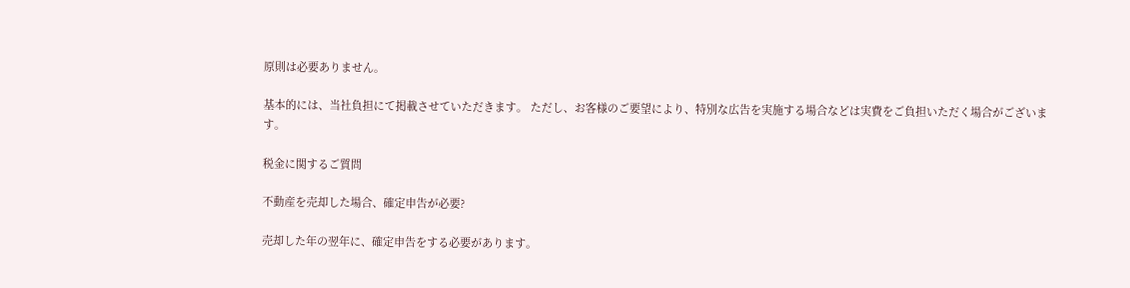原則は必要ありません。

基本的には、当社負担にて掲載させていただきます。 ただし、お客様のご要望により、特別な広告を実施する場合などは実費をご負担いただく場合がございます。

税金に関するご質問

不動産を売却した場合、確定申告が必要?

売却した年の翌年に、確定申告をする必要があります。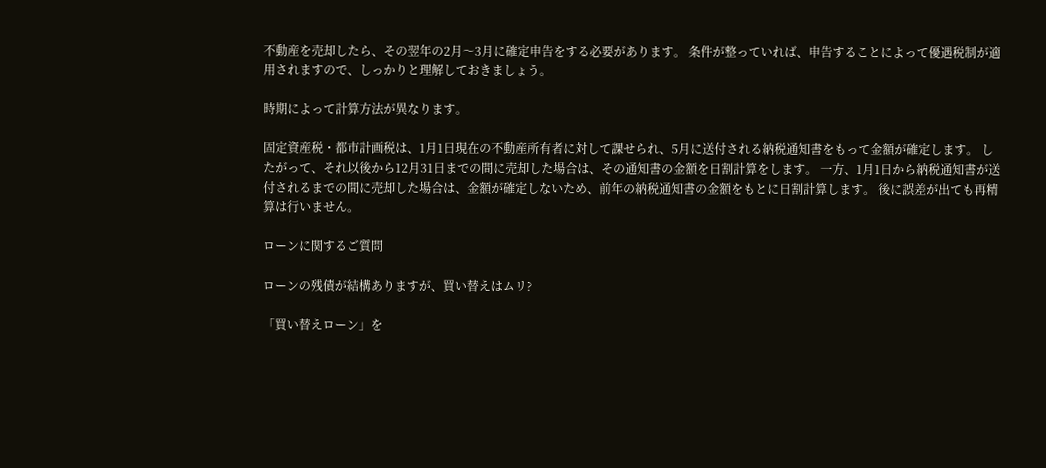不動産を売却したら、その翌年の2月〜3月に確定申告をする必要があります。 条件が整っていれば、申告することによって優遇税制が適用されますので、しっかりと理解しておきましょう。

時期によって計算方法が異なります。

固定資産税・都市計画税は、1月1日現在の不動産所有者に対して課せられ、5月に送付される納税通知書をもって金額が確定します。 したがって、それ以後から12月31日までの間に売却した場合は、その通知書の金額を日割計算をします。 一方、1月1日から納税通知書が送付されるまでの間に売却した場合は、金額が確定しないため、前年の納税通知書の金額をもとに日割計算します。 後に誤差が出ても再精算は行いません。

ローンに関するご質問

ローンの残債が結構ありますが、買い替えはムリ?

「買い替えローン」を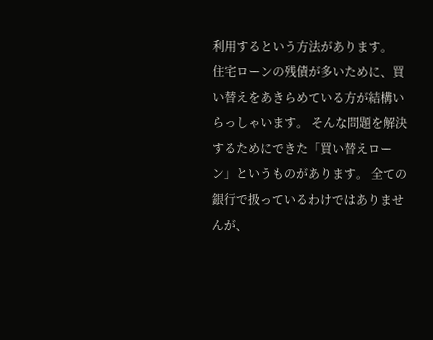利用するという方法があります。
住宅ローンの残債が多いために、買い替えをあきらめている方が結構いらっしゃいます。 そんな問題を解決するためにできた「買い替えローン」というものがあります。 全ての銀行で扱っているわけではありませんが、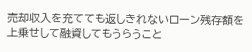売却収入を充てても返しきれないローン残存額を上乗せして融資してもうらうこと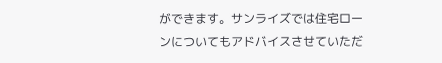ができます。サンライズでは住宅ローンについてもアドバイスさせていただ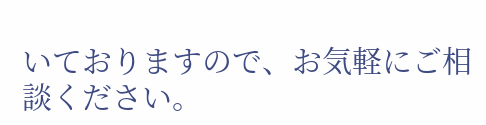いておりますので、お気軽にご相談ください。